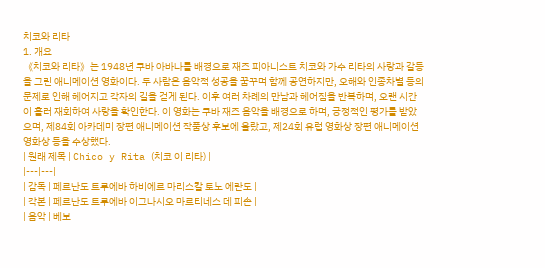치코와 리타
1. 개요
《치코와 리타》는 1948년 쿠바 아바나를 배경으로 재즈 피아니스트 치코와 가수 리타의 사랑과 갈등을 그린 애니메이션 영화이다. 두 사람은 음악적 성공을 꿈꾸며 함께 공연하지만, 오해와 인종차별 등의 문제로 인해 헤어지고 각자의 길을 걷게 된다. 이후 여러 차례의 만남과 헤어짐을 반복하며, 오랜 시간이 흘러 재회하여 사랑을 확인한다. 이 영화는 쿠바 재즈 음악을 배경으로 하며, 긍정적인 평가를 받았으며, 제84회 아카데미 장편 애니메이션 작품상 후보에 올랐고, 제24회 유럽 영화상 장편 애니메이션 영화상 등을 수상했다.
| 원래 제목 | Chico y Rita (치코 이 리타) |
|---|---|
| 감독 | 페르난도 트루에바 하비에르 마리스칼 토노 에란도 |
| 각본 | 페르난도 트루에바 이그나시오 마르티네스 데 피손 |
| 음악 | 베보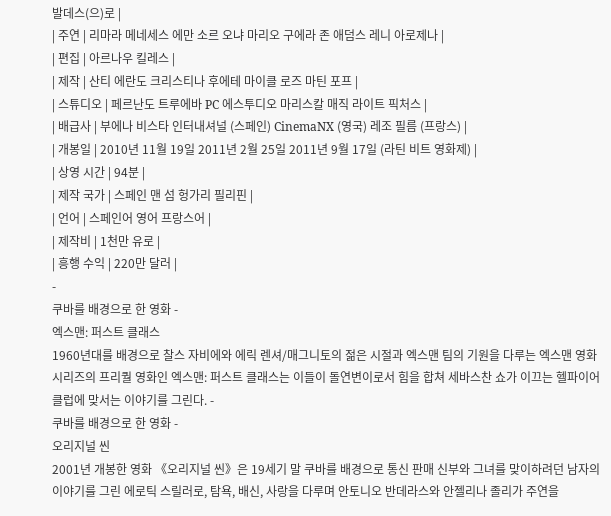발데스(으)로 |
| 주연 | 리마라 메네세스 에만 소르 오냐 마리오 구에라 존 애덤스 레니 아로제나 |
| 편집 | 아르나우 킬레스 |
| 제작 | 산티 에란도 크리스티나 후에테 마이클 로즈 마틴 포프 |
| 스튜디오 | 페르난도 트루에바 PC 에스투디오 마리스칼 매직 라이트 픽처스 |
| 배급사 | 부에나 비스타 인터내셔널 (스페인) CinemaNX (영국) 레조 필름 (프랑스) |
| 개봉일 | 2010년 11월 19일 2011년 2월 25일 2011년 9월 17일 (라틴 비트 영화제) |
| 상영 시간 | 94분 |
| 제작 국가 | 스페인 맨 섬 헝가리 필리핀 |
| 언어 | 스페인어 영어 프랑스어 |
| 제작비 | 1천만 유로 |
| 흥행 수익 | 220만 달러 |
-
쿠바를 배경으로 한 영화 -
엑스맨: 퍼스트 클래스
1960년대를 배경으로 찰스 자비에와 에릭 렌셔/매그니토의 젊은 시절과 엑스맨 팀의 기원을 다루는 엑스맨 영화 시리즈의 프리퀄 영화인 엑스맨: 퍼스트 클래스는 이들이 돌연변이로서 힘을 합쳐 세바스찬 쇼가 이끄는 헬파이어 클럽에 맞서는 이야기를 그린다. -
쿠바를 배경으로 한 영화 -
오리지널 씬
2001년 개봉한 영화 《오리지널 씬》은 19세기 말 쿠바를 배경으로 통신 판매 신부와 그녀를 맞이하려던 남자의 이야기를 그린 에로틱 스릴러로, 탐욕, 배신, 사랑을 다루며 안토니오 반데라스와 안젤리나 졸리가 주연을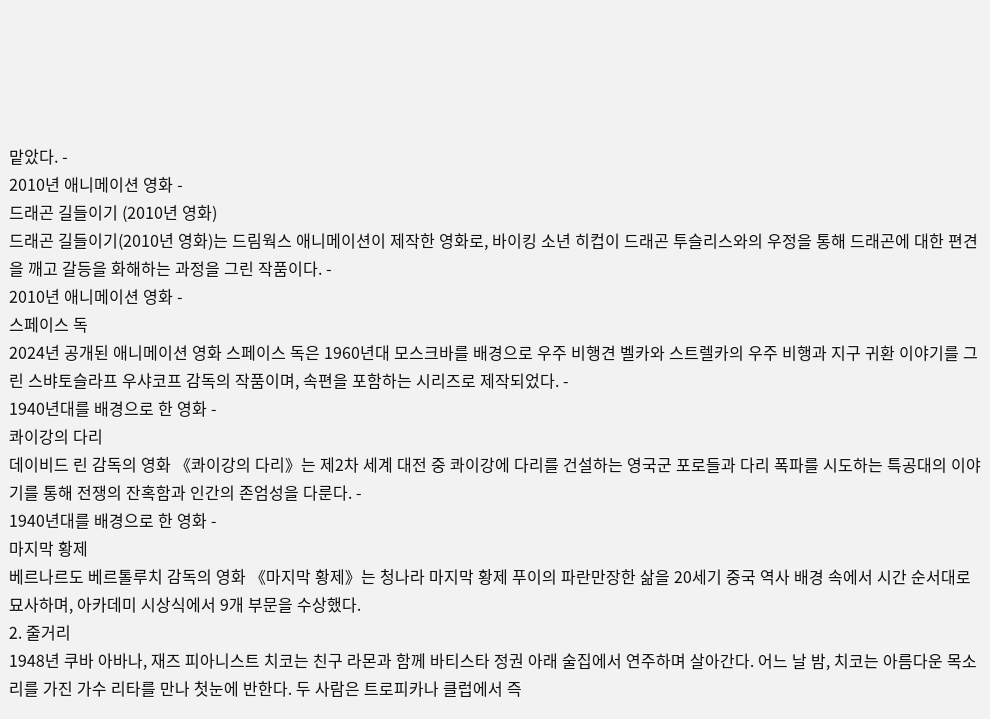맡았다. -
2010년 애니메이션 영화 -
드래곤 길들이기 (2010년 영화)
드래곤 길들이기(2010년 영화)는 드림웍스 애니메이션이 제작한 영화로, 바이킹 소년 히컵이 드래곤 투슬리스와의 우정을 통해 드래곤에 대한 편견을 깨고 갈등을 화해하는 과정을 그린 작품이다. -
2010년 애니메이션 영화 -
스페이스 독
2024년 공개된 애니메이션 영화 스페이스 독은 1960년대 모스크바를 배경으로 우주 비행견 벨카와 스트렐카의 우주 비행과 지구 귀환 이야기를 그린 스뱌토슬라프 우샤코프 감독의 작품이며, 속편을 포함하는 시리즈로 제작되었다. -
1940년대를 배경으로 한 영화 -
콰이강의 다리
데이비드 린 감독의 영화 《콰이강의 다리》는 제2차 세계 대전 중 콰이강에 다리를 건설하는 영국군 포로들과 다리 폭파를 시도하는 특공대의 이야기를 통해 전쟁의 잔혹함과 인간의 존엄성을 다룬다. -
1940년대를 배경으로 한 영화 -
마지막 황제
베르나르도 베르톨루치 감독의 영화 《마지막 황제》는 청나라 마지막 황제 푸이의 파란만장한 삶을 20세기 중국 역사 배경 속에서 시간 순서대로 묘사하며, 아카데미 시상식에서 9개 부문을 수상했다.
2. 줄거리
1948년 쿠바 아바나, 재즈 피아니스트 치코는 친구 라몬과 함께 바티스타 정권 아래 술집에서 연주하며 살아간다. 어느 날 밤, 치코는 아름다운 목소리를 가진 가수 리타를 만나 첫눈에 반한다. 두 사람은 트로피카나 클럽에서 즉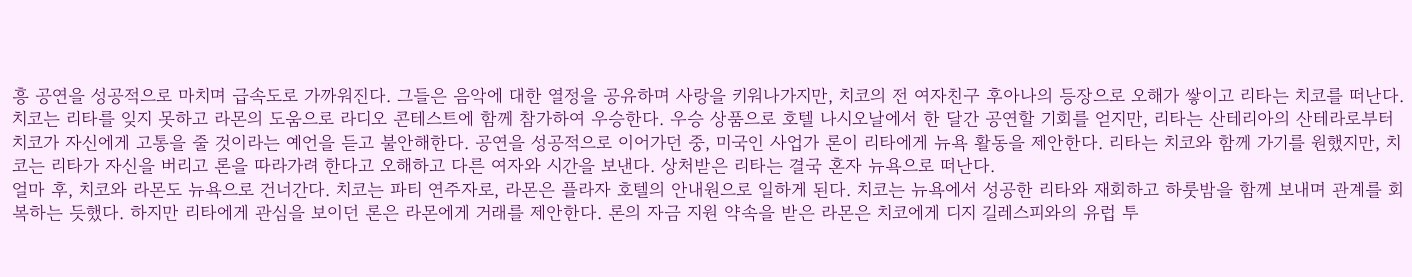흥 공연을 성공적으로 마치며 급속도로 가까워진다. 그들은 음악에 대한 열정을 공유하며 사랑을 키워나가지만, 치코의 전 여자친구 후아나의 등장으로 오해가 쌓이고 리타는 치코를 떠난다.
치코는 리타를 잊지 못하고 라몬의 도움으로 라디오 콘테스트에 함께 참가하여 우승한다. 우승 상품으로 호텔 나시오날에서 한 달간 공연할 기회를 얻지만, 리타는 산테리아의 산테라로부터 치코가 자신에게 고통을 줄 것이라는 예언을 듣고 불안해한다. 공연을 성공적으로 이어가던 중, 미국인 사업가 론이 리타에게 뉴욕 활동을 제안한다. 리타는 치코와 함께 가기를 원했지만, 치코는 리타가 자신을 버리고 론을 따라가려 한다고 오해하고 다른 여자와 시간을 보낸다. 상처받은 리타는 결국 혼자 뉴욕으로 떠난다.
얼마 후, 치코와 라몬도 뉴욕으로 건너간다. 치코는 파티 연주자로, 라몬은 플라자 호텔의 안내원으로 일하게 된다. 치코는 뉴욕에서 성공한 리타와 재회하고 하룻밤을 함께 보내며 관계를 회복하는 듯했다. 하지만 리타에게 관심을 보이던 론은 라몬에게 거래를 제안한다. 론의 자금 지원 약속을 받은 라몬은 치코에게 디지 길레스피와의 유럽 투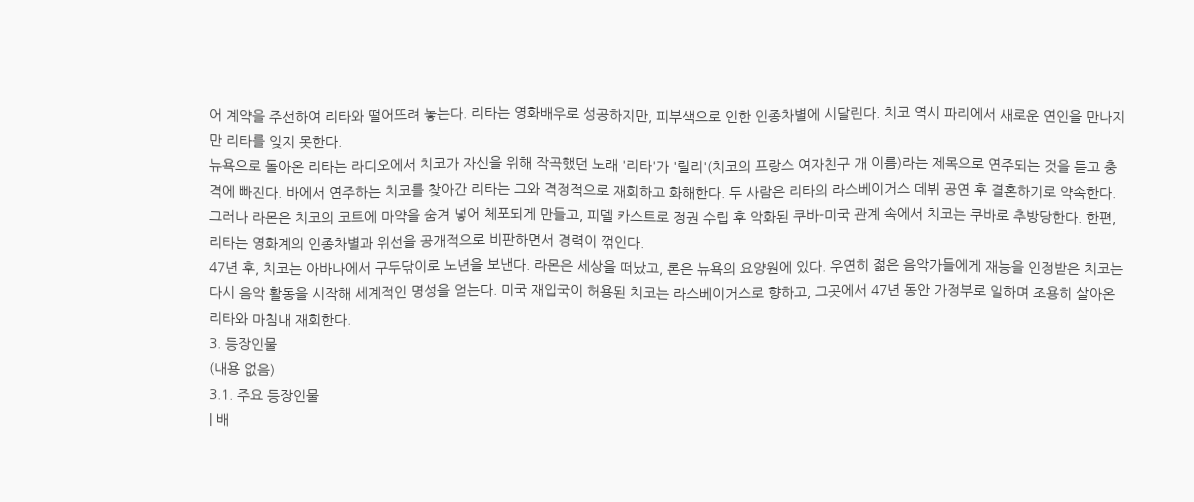어 계약을 주선하여 리타와 떨어뜨려 놓는다. 리타는 영화배우로 성공하지만, 피부색으로 인한 인종차별에 시달린다. 치코 역시 파리에서 새로운 연인을 만나지만 리타를 잊지 못한다.
뉴욕으로 돌아온 리타는 라디오에서 치코가 자신을 위해 작곡했던 노래 '리타'가 '릴리'(치코의 프랑스 여자친구 개 이름)라는 제목으로 연주되는 것을 듣고 충격에 빠진다. 바에서 연주하는 치코를 찾아간 리타는 그와 격정적으로 재회하고 화해한다. 두 사람은 리타의 라스베이거스 데뷔 공연 후 결혼하기로 약속한다. 그러나 라몬은 치코의 코트에 마약을 숨겨 넣어 체포되게 만들고, 피델 카스트로 정권 수립 후 악화된 쿠바-미국 관계 속에서 치코는 쿠바로 추방당한다. 한편, 리타는 영화계의 인종차별과 위선을 공개적으로 비판하면서 경력이 꺾인다.
47년 후, 치코는 아바나에서 구두닦이로 노년을 보낸다. 라몬은 세상을 떠났고, 론은 뉴욕의 요양원에 있다. 우연히 젊은 음악가들에게 재능을 인정받은 치코는 다시 음악 활동을 시작해 세계적인 명성을 얻는다. 미국 재입국이 허용된 치코는 라스베이거스로 향하고, 그곳에서 47년 동안 가정부로 일하며 조용히 살아온 리타와 마침내 재회한다.
3. 등장인물
(내용 없음)
3.1. 주요 등장인물
| 배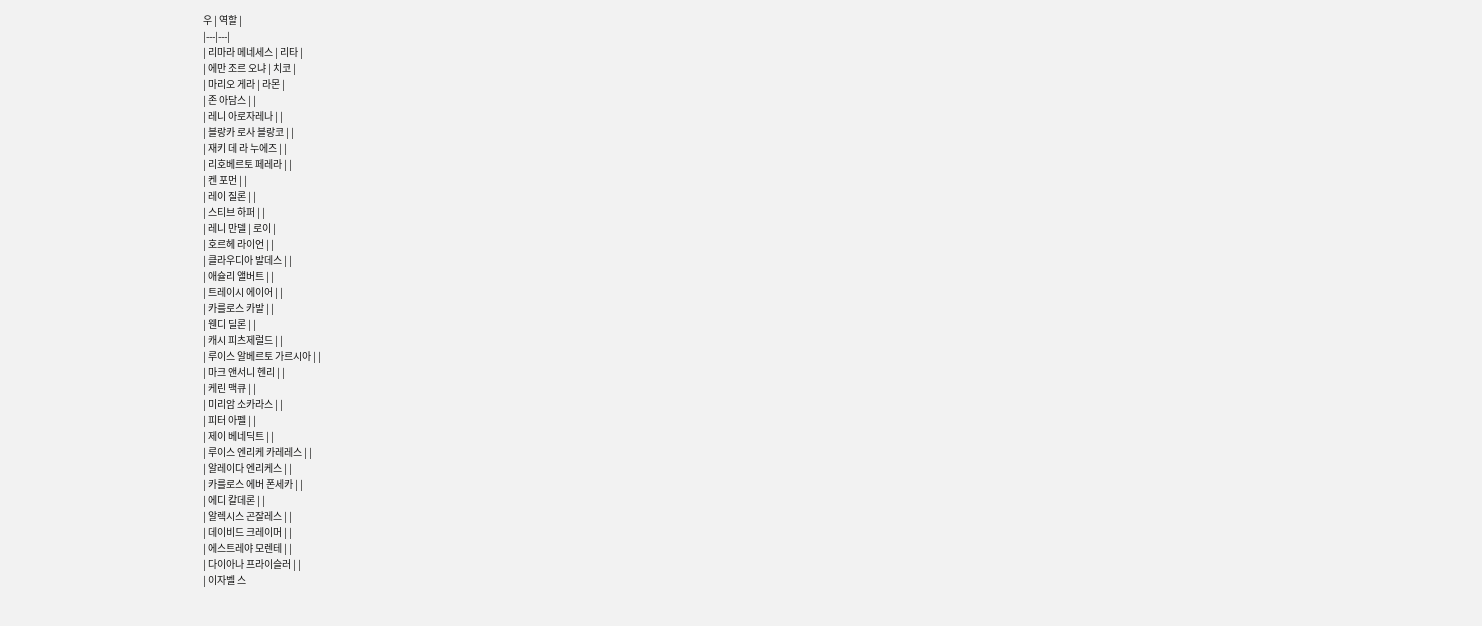우 | 역할 |
|---|---|
| 리마라 메네세스 | 리타 |
| 에만 조르 오냐 | 치코 |
| 마리오 게라 | 라몬 |
| 존 아담스 | |
| 레니 아로자레나 | |
| 블랑카 로사 블랑코 | |
| 재키 데 라 누에즈 | |
| 리호베르토 페레라 | |
| 켄 포먼 | |
| 레이 질론 | |
| 스티브 하퍼 | |
| 레니 만델 | 로이 |
| 호르헤 라이언 | |
| 클라우디아 발데스 | |
| 애슐리 앨버트 | |
| 트레이시 에이어 | |
| 카를로스 카발 | |
| 웬디 딜론 | |
| 캐시 피츠제럴드 | |
| 루이스 알베르토 가르시아 | |
| 마크 앤서니 헨리 | |
| 케린 맥큐 | |
| 미리암 소카라스 | |
| 피터 아펠 | |
| 제이 베네딕트 | |
| 루이스 엔리케 카레레스 | |
| 알레이다 엔리케스 | |
| 카를로스 에버 폰세카 | |
| 에디 칼데론 | |
| 알렉시스 곤잘레스 | |
| 데이비드 크레이머 | |
| 에스트레야 모렌테 | |
| 다이아나 프라이슬러 | |
| 이자벨 스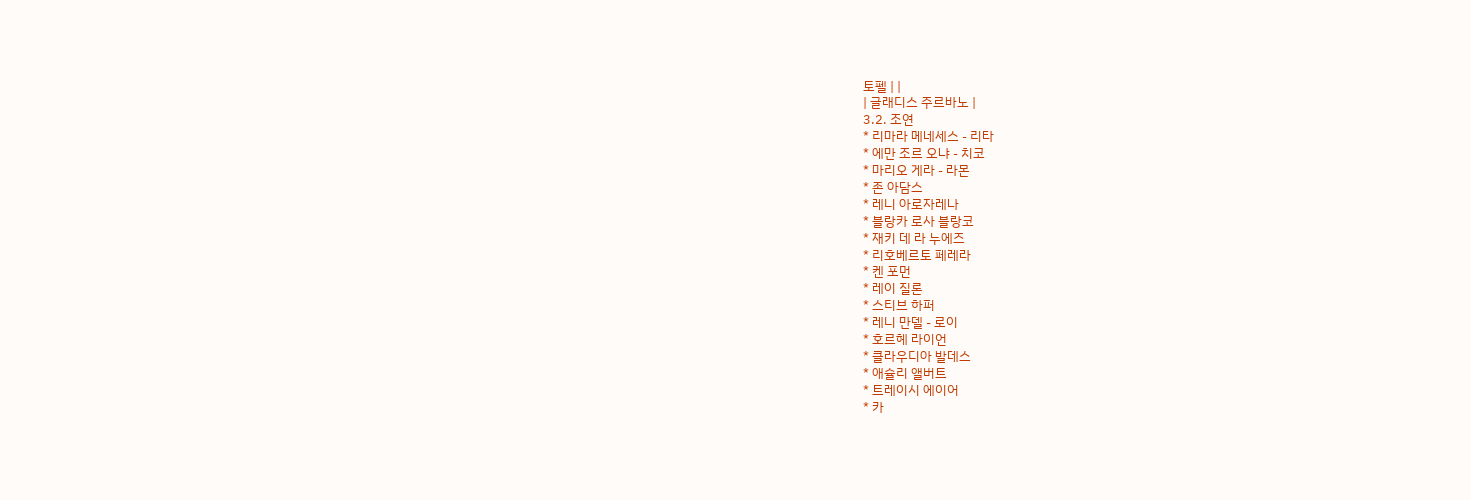토펠 | |
| 글래디스 주르바노 |
3.2. 조연
* 리마라 메네세스 - 리타
* 에만 조르 오냐 - 치코
* 마리오 게라 - 라몬
* 존 아담스
* 레니 아로자레나
* 블랑카 로사 블랑코
* 재키 데 라 누에즈
* 리호베르토 페레라
* 켄 포먼
* 레이 질론
* 스티브 하퍼
* 레니 만델 - 로이
* 호르헤 라이언
* 클라우디아 발데스
* 애슐리 앨버트
* 트레이시 에이어
* 카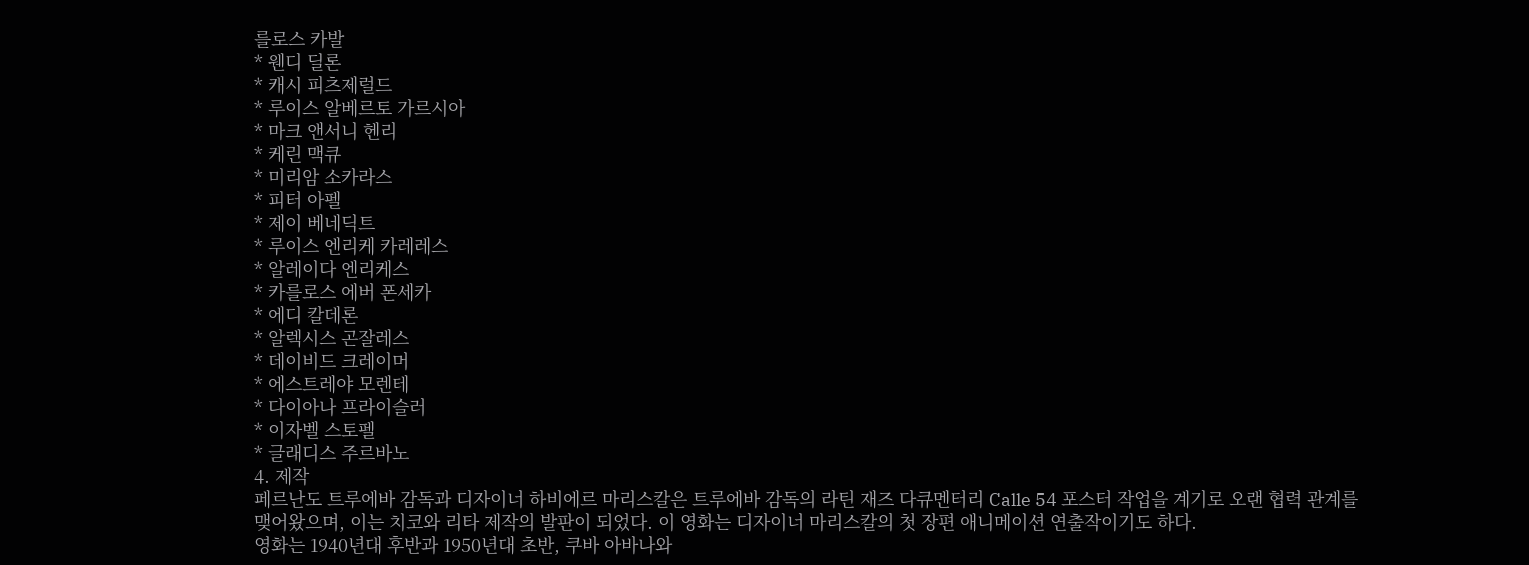를로스 카발
* 웬디 딜론
* 캐시 피츠제럴드
* 루이스 알베르토 가르시아
* 마크 앤서니 헨리
* 케린 맥큐
* 미리암 소카라스
* 피터 아펠
* 제이 베네딕트
* 루이스 엔리케 카레레스
* 알레이다 엔리케스
* 카를로스 에버 폰세카
* 에디 칼데론
* 알렉시스 곤잘레스
* 데이비드 크레이머
* 에스트레야 모렌테
* 다이아나 프라이슬러
* 이자벨 스토펠
* 글래디스 주르바노
4. 제작
페르난도 트루에바 감독과 디자이너 하비에르 마리스칼은 트루에바 감독의 라틴 재즈 다큐멘터리 Calle 54 포스터 작업을 계기로 오랜 협력 관계를 맺어왔으며, 이는 치코와 리타 제작의 발판이 되었다. 이 영화는 디자이너 마리스칼의 첫 장편 애니메이션 연출작이기도 하다.
영화는 1940년대 후반과 1950년대 초반, 쿠바 아바나와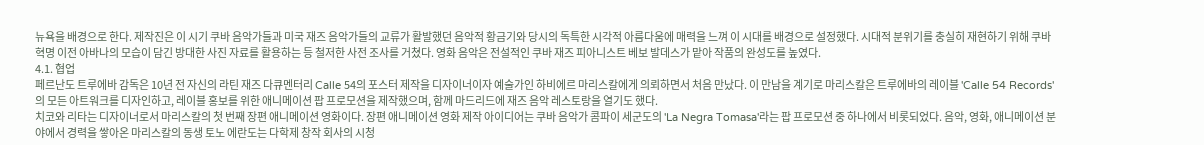뉴욕을 배경으로 한다. 제작진은 이 시기 쿠바 음악가들과 미국 재즈 음악가들의 교류가 활발했던 음악적 황금기와 당시의 독특한 시각적 아름다움에 매력을 느껴 이 시대를 배경으로 설정했다. 시대적 분위기를 충실히 재현하기 위해 쿠바 혁명 이전 아바나의 모습이 담긴 방대한 사진 자료를 활용하는 등 철저한 사전 조사를 거쳤다. 영화 음악은 전설적인 쿠바 재즈 피아니스트 베보 발데스가 맡아 작품의 완성도를 높였다.
4.1. 협업
페르난도 트루에바 감독은 10년 전 자신의 라틴 재즈 다큐멘터리 Calle 54의 포스터 제작을 디자이너이자 예술가인 하비에르 마리스칼에게 의뢰하면서 처음 만났다. 이 만남을 계기로 마리스칼은 트루에바의 레이블 'Calle 54 Records'의 모든 아트워크를 디자인하고, 레이블 홍보를 위한 애니메이션 팝 프로모션을 제작했으며, 함께 마드리드에 재즈 음악 레스토랑을 열기도 했다.
치코와 리타는 디자이너로서 마리스칼의 첫 번째 장편 애니메이션 영화이다. 장편 애니메이션 영화 제작 아이디어는 쿠바 음악가 콤파이 세군도의 'La Negra Tomasa'라는 팝 프로모션 중 하나에서 비롯되었다. 음악, 영화, 애니메이션 분야에서 경력을 쌓아온 마리스칼의 동생 토노 에란도는 다학제 창작 회사의 시청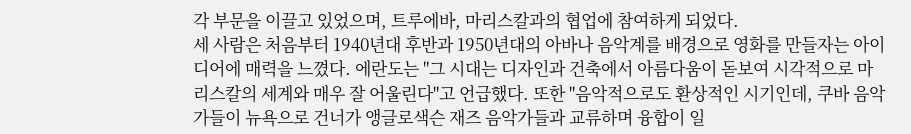각 부문을 이끌고 있었으며, 트루에바, 마리스칼과의 협업에 참여하게 되었다.
세 사람은 처음부터 1940년대 후반과 1950년대의 아바나 음악계를 배경으로 영화를 만들자는 아이디어에 매력을 느꼈다. 에란도는 "그 시대는 디자인과 건축에서 아름다움이 돋보여 시각적으로 마리스칼의 세계와 매우 잘 어울린다"고 언급했다. 또한 "음악적으로도 환상적인 시기인데, 쿠바 음악가들이 뉴욕으로 건너가 앵글로색슨 재즈 음악가들과 교류하며 융합이 일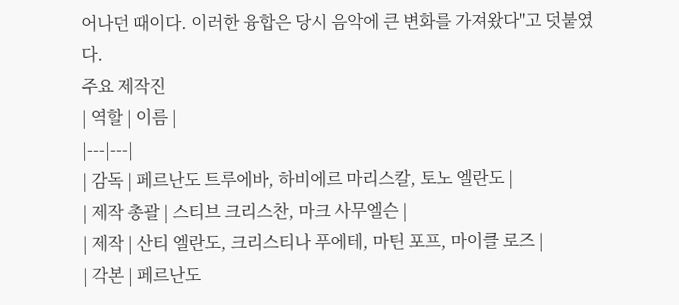어나던 때이다. 이러한 융합은 당시 음악에 큰 변화를 가져왔다"고 덧붙였다.
주요 제작진
| 역할 | 이름 |
|---|---|
| 감독 | 페르난도 트루에바, 하비에르 마리스칼, 토노 엘란도 |
| 제작 총괄 | 스티브 크리스찬, 마크 사무엘슨 |
| 제작 | 산티 엘란도, 크리스티나 푸에테, 마틴 포프, 마이클 로즈 |
| 각본 | 페르난도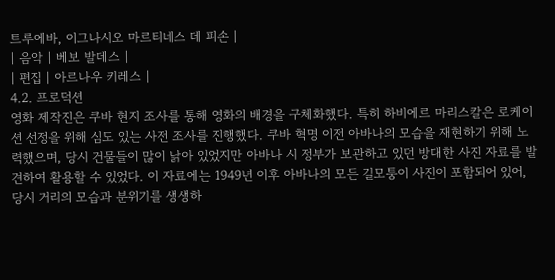트루에바, 이그나시오 마르티네스 데 피손 |
| 음악 | 베보 발데스 |
| 편집 | 아르나우 키레스 |
4.2. 프로덕션
영화 제작진은 쿠바 현지 조사를 통해 영화의 배경을 구체화했다. 특히 하비에르 마리스칼은 로케이션 선정을 위해 심도 있는 사전 조사를 진행했다. 쿠바 혁명 이전 아바나의 모습을 재현하기 위해 노력했으며, 당시 건물들이 많이 낡아 있었지만 아바나 시 정부가 보관하고 있던 방대한 사진 자료를 발견하여 활용할 수 있었다. 이 자료에는 1949년 이후 아바나의 모든 길모퉁이 사진이 포함되어 있어, 당시 거리의 모습과 분위기를 생생하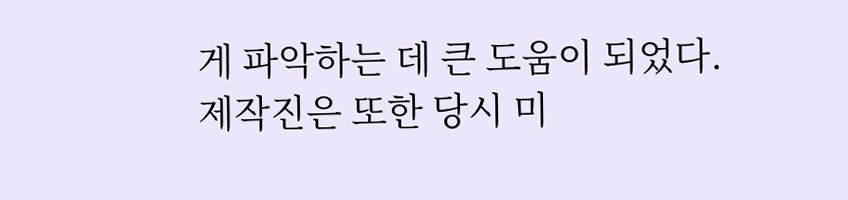게 파악하는 데 큰 도움이 되었다.
제작진은 또한 당시 미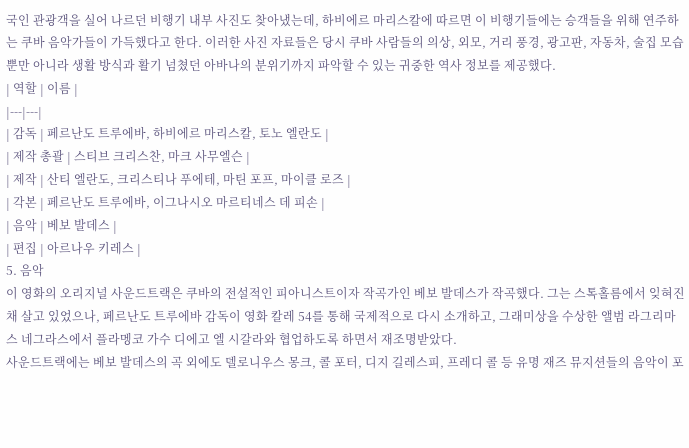국인 관광객을 실어 나르던 비행기 내부 사진도 찾아냈는데, 하비에르 마리스칼에 따르면 이 비행기들에는 승객들을 위해 연주하는 쿠바 음악가들이 가득했다고 한다. 이러한 사진 자료들은 당시 쿠바 사람들의 의상, 외모, 거리 풍경, 광고판, 자동차, 술집 모습뿐만 아니라 생활 방식과 활기 넘쳤던 아바나의 분위기까지 파악할 수 있는 귀중한 역사 정보를 제공했다.
| 역할 | 이름 |
|---|---|
| 감독 | 페르난도 트루에바, 하비에르 마리스칼, 토노 엘란도 |
| 제작 총괄 | 스티브 크리스찬, 마크 사무엘슨 |
| 제작 | 산티 엘란도, 크리스티나 푸에테, 마틴 포프, 마이클 로즈 |
| 각본 | 페르난도 트루에바, 이그나시오 마르티네스 데 피손 |
| 음악 | 베보 발데스 |
| 편집 | 아르나우 키레스 |
5. 음악
이 영화의 오리지널 사운드트랙은 쿠바의 전설적인 피아니스트이자 작곡가인 베보 발데스가 작곡했다. 그는 스톡홀름에서 잊혀진 채 살고 있었으나, 페르난도 트루에바 감독이 영화 칼레 54를 통해 국제적으로 다시 소개하고, 그래미상을 수상한 앨범 라그리마스 네그라스에서 플라멩코 가수 디에고 엘 시갈라와 협업하도록 하면서 재조명받았다.
사운드트랙에는 베보 발데스의 곡 외에도 델로니우스 몽크, 콜 포터, 디지 길레스피, 프레디 콜 등 유명 재즈 뮤지션들의 음악이 포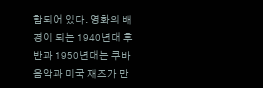함되어 있다. 영화의 배경이 되는 1940년대 후반과 1950년대는 쿠바 음악과 미국 재즈가 만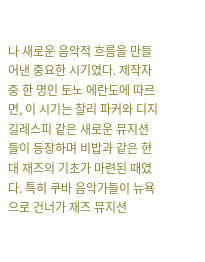나 새로운 음악적 흐름을 만들어낸 중요한 시기였다. 제작자 중 한 명인 토노 에란도에 따르면, 이 시기는 찰리 파커와 디지 길레스피 같은 새로운 뮤지션들이 등장하며 비밥과 같은 현대 재즈의 기초가 마련된 때였다. 특히 쿠바 음악가들이 뉴욕으로 건너가 재즈 뮤지션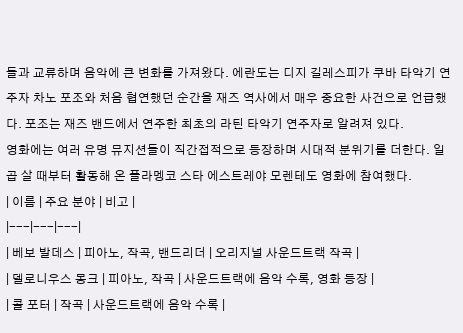들과 교류하며 음악에 큰 변화를 가져왔다. 에란도는 디지 길레스피가 쿠바 타악기 연주자 차노 포조와 처음 협연했던 순간을 재즈 역사에서 매우 중요한 사건으로 언급했다. 포조는 재즈 밴드에서 연주한 최초의 라틴 타악기 연주자로 알려져 있다.
영화에는 여러 유명 뮤지션들이 직간접적으로 등장하며 시대적 분위기를 더한다. 일곱 살 때부터 활동해 온 플라멩코 스타 에스트레야 모렌테도 영화에 참여했다.
| 이름 | 주요 분야 | 비고 |
|---|---|---|
| 베보 발데스 | 피아노, 작곡, 밴드리더 | 오리지널 사운드트랙 작곡 |
| 델로니우스 몽크 | 피아노, 작곡 | 사운드트랙에 음악 수록, 영화 등장 |
| 콜 포터 | 작곡 | 사운드트랙에 음악 수록 |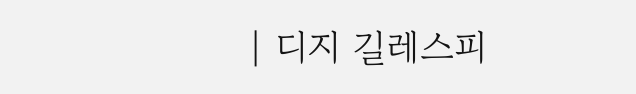| 디지 길레스피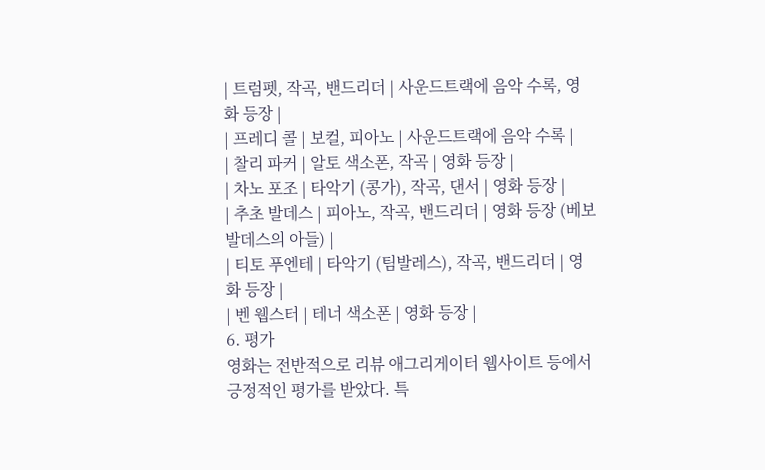| 트럼펫, 작곡, 밴드리더 | 사운드트랙에 음악 수록, 영화 등장 |
| 프레디 콜 | 보컬, 피아노 | 사운드트랙에 음악 수록 |
| 찰리 파커 | 알토 색소폰, 작곡 | 영화 등장 |
| 차노 포조 | 타악기 (콩가), 작곡, 댄서 | 영화 등장 |
| 추초 발데스 | 피아노, 작곡, 밴드리더 | 영화 등장 (베보 발데스의 아들) |
| 티토 푸엔테 | 타악기 (팀발레스), 작곡, 밴드리더 | 영화 등장 |
| 벤 웹스터 | 테너 색소폰 | 영화 등장 |
6. 평가
영화는 전반적으로 리뷰 애그리게이터 웹사이트 등에서 긍정적인 평가를 받았다. 특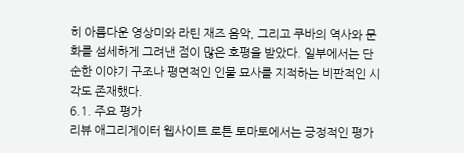히 아름다운 영상미와 라틴 재즈 음악, 그리고 쿠바의 역사와 문화를 섬세하게 그려낸 점이 많은 호평을 받았다. 일부에서는 단순한 이야기 구조나 평면적인 인물 묘사를 지적하는 비판적인 시각도 존재했다.
6.1. 주요 평가
리뷰 애그리게이터 웹사이트 로튼 토마토에서는 긍정적인 평가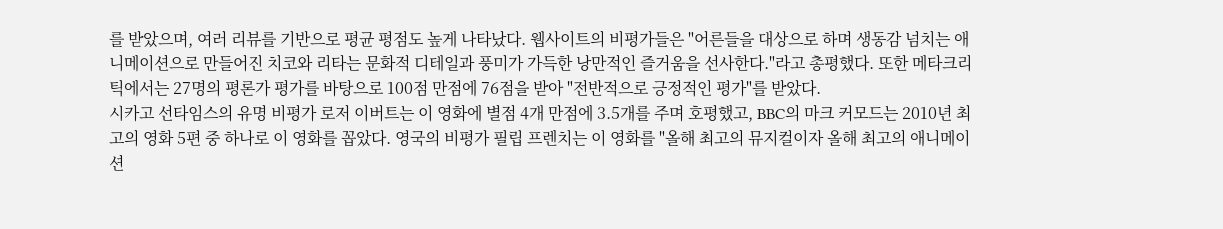를 받았으며, 여러 리뷰를 기반으로 평균 평점도 높게 나타났다. 웹사이트의 비평가들은 "어른들을 대상으로 하며 생동감 넘치는 애니메이션으로 만들어진 치코와 리타는 문화적 디테일과 풍미가 가득한 낭만적인 즐거움을 선사한다."라고 총평했다. 또한 메타크리틱에서는 27명의 평론가 평가를 바탕으로 100점 만점에 76점을 받아 "전반적으로 긍정적인 평가"를 받았다.
시카고 선타임스의 유명 비평가 로저 이버트는 이 영화에 별점 4개 만점에 3.5개를 주며 호평했고, BBC의 마크 커모드는 2010년 최고의 영화 5편 중 하나로 이 영화를 꼽았다. 영국의 비평가 필립 프렌치는 이 영화를 "올해 최고의 뮤지컬이자 올해 최고의 애니메이션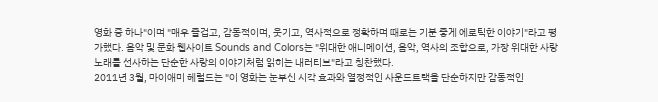영화 중 하나"이며 "매우 즐겁고, 감동적이며, 웃기고, 역사적으로 정확하며 때로는 기분 좋게 에로틱한 이야기"라고 평가했다. 음악 및 문화 웹사이트 Sounds and Colors는 "위대한 애니메이션, 음악, 역사의 조합으로, 가장 위대한 사랑 노래를 선사하는 단순한 사랑의 이야기처럼 읽히는 내러티브"라고 칭찬했다.
2011년 3월, 마이애미 헤럴드는 "이 영화는 눈부신 시각 효과와 열정적인 사운드트랙을 단순하지만 감동적인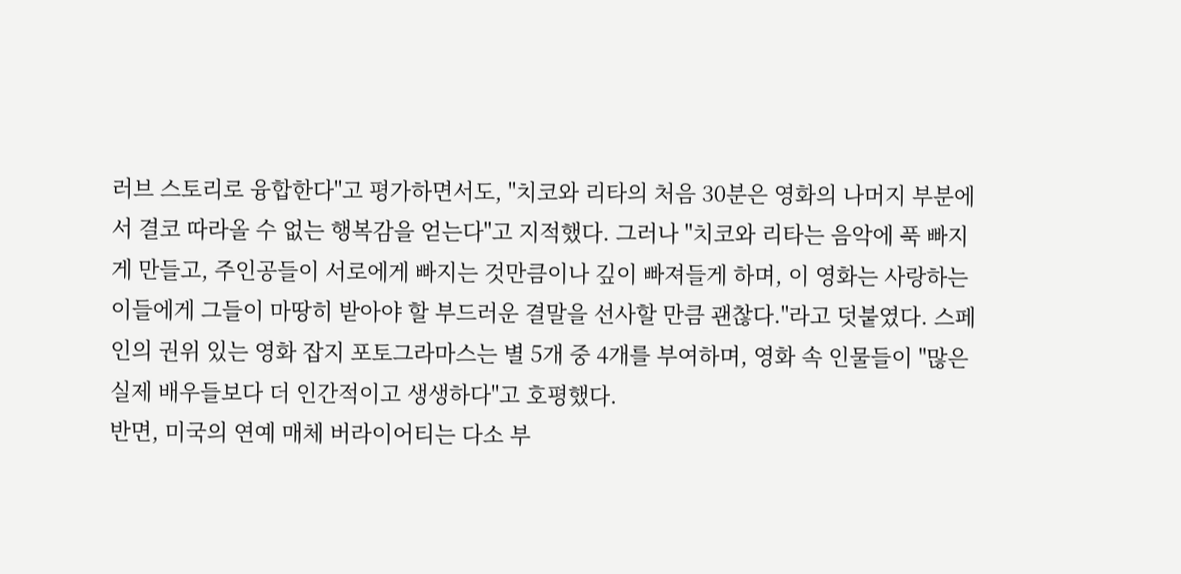러브 스토리로 융합한다"고 평가하면서도, "치코와 리타의 처음 30분은 영화의 나머지 부분에서 결코 따라올 수 없는 행복감을 얻는다"고 지적했다. 그러나 "치코와 리타는 음악에 푹 빠지게 만들고, 주인공들이 서로에게 빠지는 것만큼이나 깊이 빠져들게 하며, 이 영화는 사랑하는 이들에게 그들이 마땅히 받아야 할 부드러운 결말을 선사할 만큼 괜찮다."라고 덧붙였다. 스페인의 권위 있는 영화 잡지 포토그라마스는 별 5개 중 4개를 부여하며, 영화 속 인물들이 "많은 실제 배우들보다 더 인간적이고 생생하다"고 호평했다.
반면, 미국의 연예 매체 버라이어티는 다소 부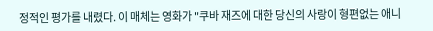정적인 평가를 내렸다. 이 매체는 영화가 "쿠바 재즈에 대한 당신의 사랑이 형편없는 애니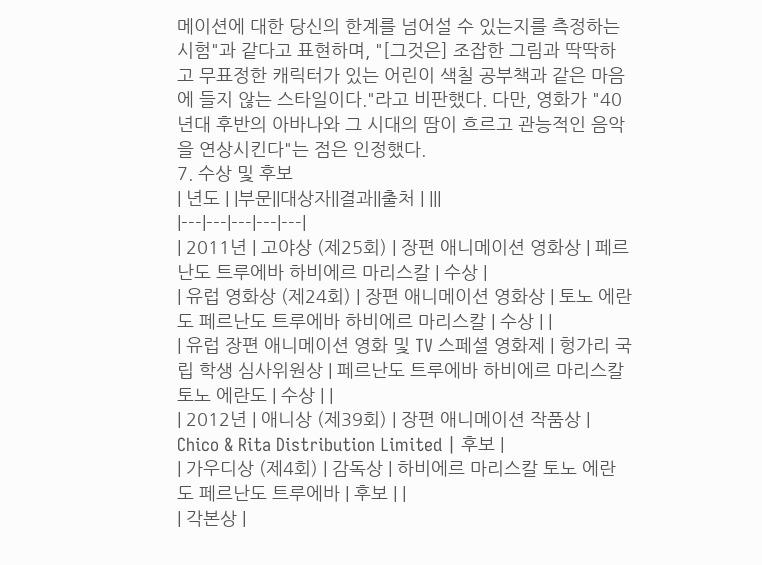메이션에 대한 당신의 한계를 넘어설 수 있는지를 측정하는 시험"과 같다고 표현하며, "[그것은] 조잡한 그림과 딱딱하고 무표정한 캐릭터가 있는 어린이 색칠 공부책과 같은 마음에 들지 않는 스타일이다."라고 비판했다. 다만, 영화가 "40년대 후반의 아바나와 그 시대의 땀이 흐르고 관능적인 음악을 연상시킨다"는 점은 인정했다.
7. 수상 및 후보
| 년도 | |부문||대상자||결과||출처 | |||
|---|---|---|---|---|
| 2011년 | 고야상 (제25회) | 장편 애니메이션 영화상 | 페르난도 트루에바 하비에르 마리스칼 | 수상 |
| 유럽 영화상 (제24회) | 장편 애니메이션 영화상 | 토노 에란도 페르난도 트루에바 하비에르 마리스칼 | 수상 | |
| 유럽 장편 애니메이션 영화 및 TV 스페셜 영화제 | 헝가리 국립 학생 심사위원상 | 페르난도 트루에바 하비에르 마리스칼 토노 에란도 | 수상 | |
| 2012년 | 애니상 (제39회) | 장편 애니메이션 작품상 | Chico & Rita Distribution Limited | 후보 |
| 가우디상 (제4회) | 감독상 | 하비에르 마리스칼 토노 에란도 페르난도 트루에바 | 후보 | |
| 각본상 |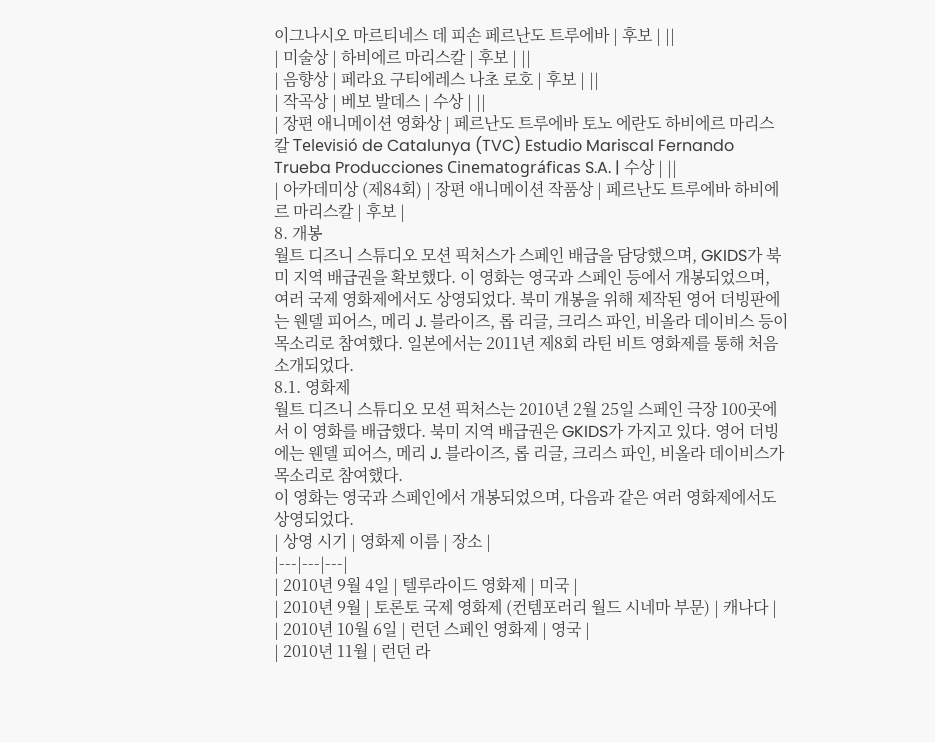이그나시오 마르티네스 데 피손 페르난도 트루에바 | 후보 | ||
| 미술상 | 하비에르 마리스칼 | 후보 | ||
| 음향상 | 페라요 구티에레스 나초 로호 | 후보 | ||
| 작곡상 | 베보 발데스 | 수상 | ||
| 장편 애니메이션 영화상 | 페르난도 트루에바 토노 에란도 하비에르 마리스칼 Televisió de Catalunya (TVC) Estudio Mariscal Fernando Trueba Producciones Cinematográficas S.A. | 수상 | ||
| 아카데미상 (제84회) | 장편 애니메이션 작품상 | 페르난도 트루에바 하비에르 마리스칼 | 후보 |
8. 개봉
월트 디즈니 스튜디오 모션 픽처스가 스페인 배급을 담당했으며, GKIDS가 북미 지역 배급권을 확보했다. 이 영화는 영국과 스페인 등에서 개봉되었으며, 여러 국제 영화제에서도 상영되었다. 북미 개봉을 위해 제작된 영어 더빙판에는 웬델 피어스, 메리 J. 블라이즈, 롭 리글, 크리스 파인, 비올라 데이비스 등이 목소리로 참여했다. 일본에서는 2011년 제8회 라틴 비트 영화제를 통해 처음 소개되었다.
8.1. 영화제
월트 디즈니 스튜디오 모션 픽처스는 2010년 2월 25일 스페인 극장 100곳에서 이 영화를 배급했다. 북미 지역 배급권은 GKIDS가 가지고 있다. 영어 더빙에는 웬델 피어스, 메리 J. 블라이즈, 롭 리글, 크리스 파인, 비올라 데이비스가 목소리로 참여했다.
이 영화는 영국과 스페인에서 개봉되었으며, 다음과 같은 여러 영화제에서도 상영되었다.
| 상영 시기 | 영화제 이름 | 장소 |
|---|---|---|
| 2010년 9월 4일 | 텔루라이드 영화제 | 미국 |
| 2010년 9월 | 토론토 국제 영화제 (컨템포러리 월드 시네마 부문) | 캐나다 |
| 2010년 10월 6일 | 런던 스페인 영화제 | 영국 |
| 2010년 11월 | 런던 라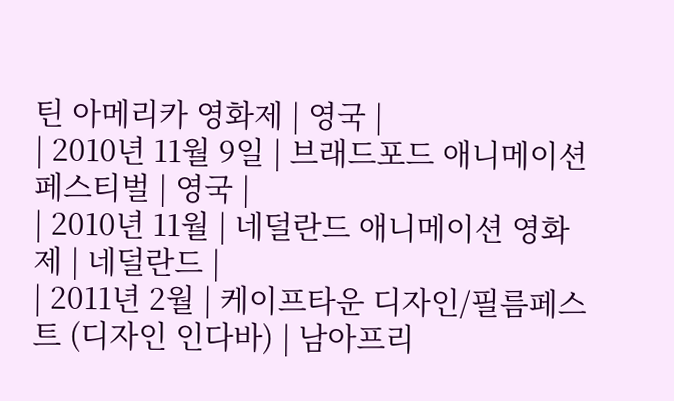틴 아메리카 영화제 | 영국 |
| 2010년 11월 9일 | 브래드포드 애니메이션 페스티벌 | 영국 |
| 2010년 11월 | 네덜란드 애니메이션 영화제 | 네덜란드 |
| 2011년 2월 | 케이프타운 디자인/필름페스트 (디자인 인다바) | 남아프리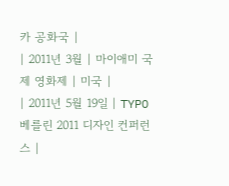카 공화국 |
| 2011년 3월 | 마이애미 국제 영화제 | 미국 |
| 2011년 5월 19일 | TYPO 베를린 2011 디자인 컨퍼런스 |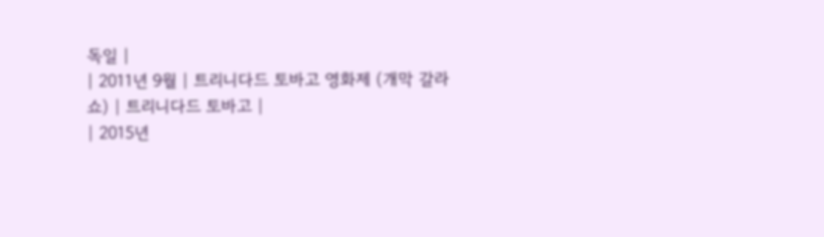독일 |
| 2011년 9월 | 트리니다드 토바고 영화제 (개막 갈라 쇼) | 트리니다드 토바고 |
| 2015년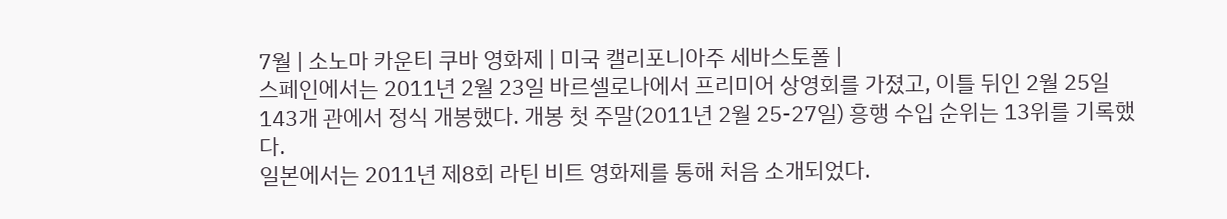7월 | 소노마 카운티 쿠바 영화제 | 미국 캘리포니아주 세바스토폴 |
스페인에서는 2011년 2월 23일 바르셀로나에서 프리미어 상영회를 가졌고, 이틀 뒤인 2월 25일 143개 관에서 정식 개봉했다. 개봉 첫 주말(2011년 2월 25-27일) 흥행 수입 순위는 13위를 기록했다.
일본에서는 2011년 제8회 라틴 비트 영화제를 통해 처음 소개되었다.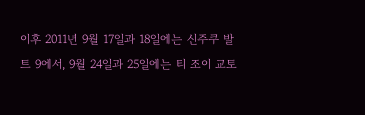이후 2011년 9월 17일과 18일에는 신주쿠 발트 9에서, 9월 24일과 25일에는 티 조이 교토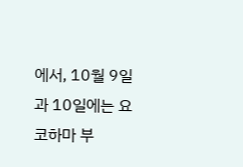에서, 10월 9일과 10일에는 요코하마 부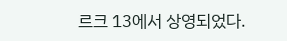르크 13에서 상영되었다.